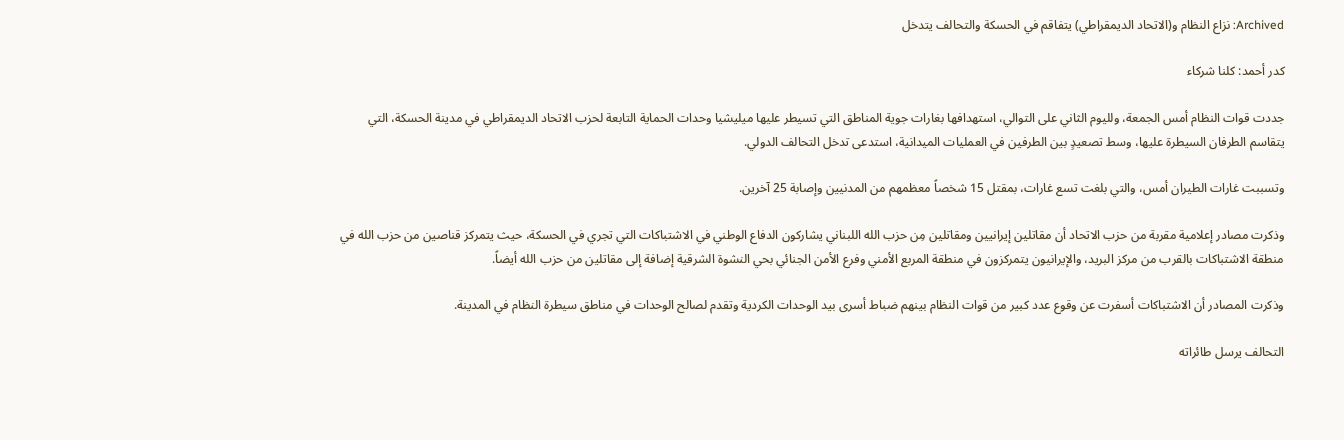Archived: نزاع النظام و(الاتحاد الديمقراطي) يتفاقم في الحسكة والتحالف يتدخل

كدر أحمد: كلنا شركاء

جددت قوات النظام أمس الجمعة، ولليوم الثاني على التوالي، استهدافها بغارات جوية المناطق التي تسيطر عليها ميليشيا وحدات الحماية التابعة لحزب الاتحاد الديمقراطي في مدينة الحسكة، التي يتقاسم الطرفان السيطرة عليها، وسط تصعيدٍ بين الطرفين في العمليات الميدانية، استدعى تدخل التحالف الدولي.

وتسببت غارات الطيران أمس، والتي بلغت تسع غارات، بمقتل 15 شخصاً معظمهم من المدنيين وإصابة 25 آخرين.

وذكرت مصادر إعلامية مقربة من حزب الاتحاد أن مقاتلين إيرانيين ومقاتلين مِن حزب الله اللبناني يشاركون الدفاع الوطني في الاشتباكات التي تجري في الحسكة، حيث يتمركز قناصين من حزب الله في منطقة الاشتباكات بالقرب من مركز البريد، والإيرانيون يتمركزون في منطقة المربع الأمني وفرع الأمن الجنائي بحي النشوة الشرقية إضافة إلى مقاتلين من حزب الله أيضاً.

وذكرت المصادر أن الاشتباكات أسفرت عن وقوع عدد كبير من قوات النظام بينهم ضباط أسرى بيد الوحدات الكردية وتقدم لصالح الوحدات في مناطق سيطرة النظام في المدينة.

التحالف يرسل طائراته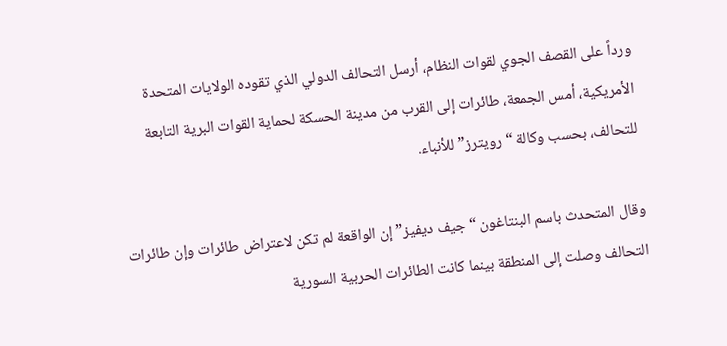ورداً على القصف الجوي لقوات النظام، أرسل التحالف الدولي الذي تقوده الولايات المتحدة الأمريكية، أمس الجمعة، طائرات إلى القرب من مدينة الحسكة لحماية القوات البرية التابعة للتحالف، بحسب وكالة “رويترز” للأنباء.

وقال المتحدث باسم البنتاغون “جيف ديفيز” إن الواقعة لم تكن لاعتراض طائرات وإن طائرات التحالف وصلت إلى المنطقة بينما كانت الطائرات الحربية السورية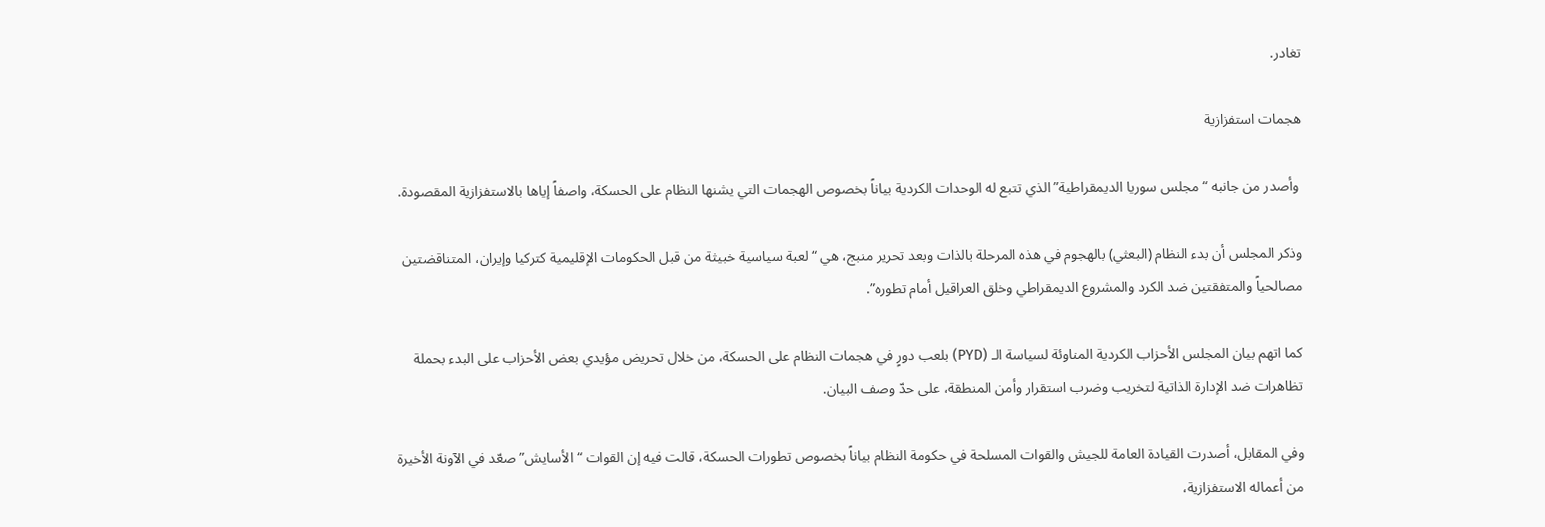تغادر.

هجمات استفزازية

 وأصدر من جانبه “مجلس سوريا الديمقراطية” الذي تتبع له الوحدات الكردية بياناً بخصوص الهجمات التي يشنها النظام على الحسكة، واصفاً إياها بالاستفزازية المقصودة.

وذكر المجلس أن بدء النظام (البعثي) بالهجوم في هذه المرحلة بالذات وبعد تحرير منبج، هي “لعبة سياسية خبيثة من قبل الحكومات الإقليمية كتركيا وإيران، المتناقضتين مصالحياً والمتفقتين ضد الكرد والمشروع الديمقراطي وخلق العراقيل أمام تطوره”.

كما اتهم بيان المجلس الأحزاب الكردية المناوئة لسياسة الـ (PYD) بلعب دورٍ في هجمات النظام على الحسكة، من خلال تحريض مؤيدي بعض الأحزاب على البدء بحملة تظاهرات ضد الإدارة الذاتية لتخريب وضرب استقرار وأمن المنطقة، على حدّ وصف البيان.

وفي المقابل، أصدرت القيادة العامة للجيش والقوات المسلحة في حكومة النظام بياناً بخصوص تطورات الحسكة، قالت فيه إن القوات “الأسايش” صعّد في الآونة الأخيرة من أعماله الاستفزازية،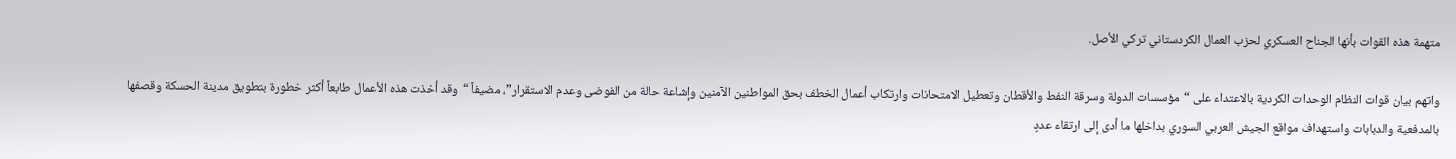متهمة هذه القوات بأنها الجناح العسكري لحزب العمال الكردستاني تركي الأصل.

واتهم بيان قوات النظام الوحدات الكردية بالاعتداء على “مؤسسات الدولة وسرقة النفط والأقطان وتعطيل الامتحانات وارتكاب أعمال الخطف بحق المواطنين الآمنين وإشاعة حالة من الفوضى وعدم الاستقرار”، مضيفاً “وقد أخذت هذه الأعمال طابعاً أكثر خطورة بتطويق مدينة الحسكة وقصفها بالمدفعية والدبابات واستهداف مواقع الجيش العربي السوري بداخلها ما أدى إلى ارتقاء عددٍ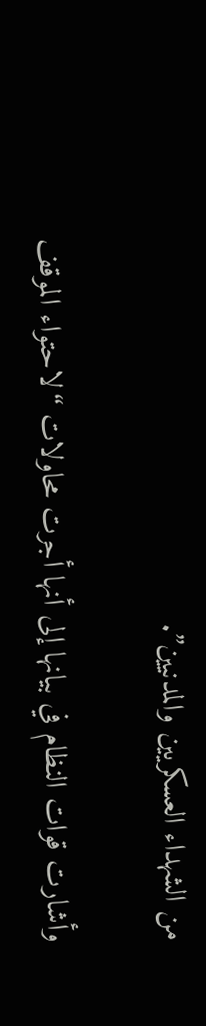من الشهداء العسكريين والمدنيين”.

وأشارت قوات النظام في بيانها إلى أنها أجرت محاولات “لاحتواء الموقف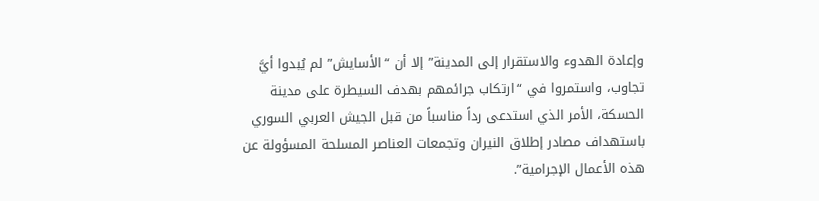وإعادة الهدوء والاستقرار إلى المدينة” إلا أن “الأسايش” لم يُبدوا أيَّ تجاوب، واستمروا في “ارتكاب جرائمهم بهدف السيطرة على مدينة الحسكة، الأمر الذي استدعى رداً مناسباً من قبل الجيش العربي السوري باستهداف مصادر إطلاق النيران وتجمعات العناصر المسلحة المسؤولة عن هذه الأعمال الإجرامية”.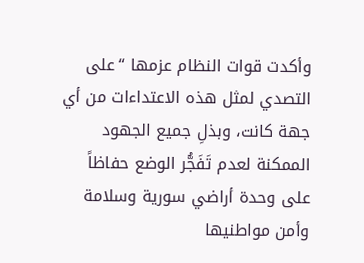وأكدت قوات النظام عزمها “على التصدي لمثل هذه الاعتداءات من أي جهة كانت، وبذلِ جميع الجهود الممكنة لعدم تَفَجُّر الوضع حفاظاً على وحدة أراضي سورية وسلامة وأمن مواطنيها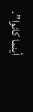أينما كانوا”.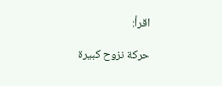اقرأ:

حركة نزوح كبيرة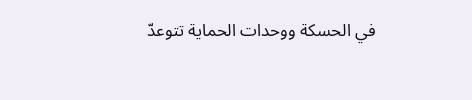في الحسكة ووحدات الحماية تتوعدّ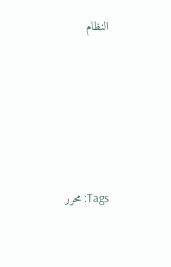النظام





Tags: محرر